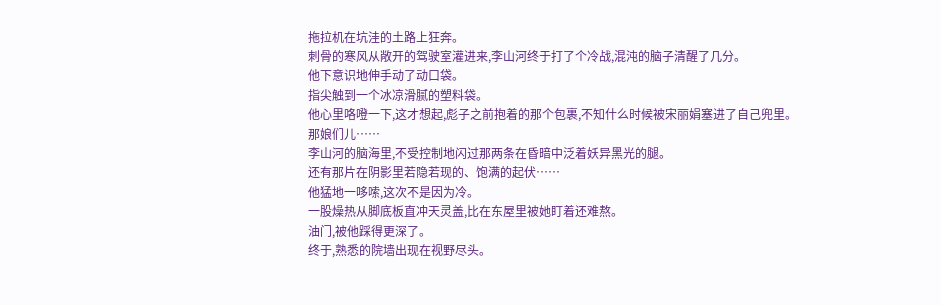拖拉机在坑洼的土路上狂奔。
刺骨的寒风从敞开的驾驶室灌进来,李山河终于打了个冷战,混沌的脑子清醒了几分。
他下意识地伸手动了动口袋。
指尖触到一个冰凉滑腻的塑料袋。
他心里咯噔一下,这才想起,彪子之前抱着的那个包裹,不知什么时候被宋丽娟塞进了自己兜里。
那娘们儿……
李山河的脑海里,不受控制地闪过那两条在昏暗中泛着妖异黑光的腿。
还有那片在阴影里若隐若现的、饱满的起伏……
他猛地一哆嗦,这次不是因为冷。
一股燥热从脚底板直冲天灵盖,比在东屋里被她盯着还难熬。
油门,被他踩得更深了。
终于,熟悉的院墙出现在视野尽头。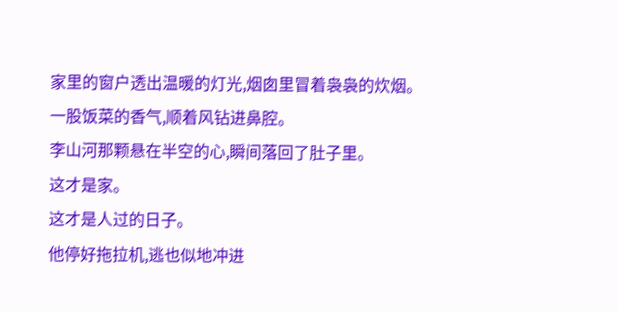家里的窗户透出温暖的灯光,烟囱里冒着袅袅的炊烟。
一股饭菜的香气,顺着风钻进鼻腔。
李山河那颗悬在半空的心,瞬间落回了肚子里。
这才是家。
这才是人过的日子。
他停好拖拉机,逃也似地冲进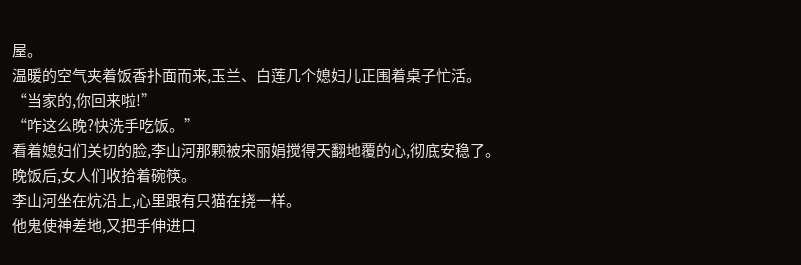屋。
温暖的空气夹着饭香扑面而来,玉兰、白莲几个媳妇儿正围着桌子忙活。
“当家的,你回来啦!”
“咋这么晚?快洗手吃饭。”
看着媳妇们关切的脸,李山河那颗被宋丽娟搅得天翻地覆的心,彻底安稳了。
晚饭后,女人们收拾着碗筷。
李山河坐在炕沿上,心里跟有只猫在挠一样。
他鬼使神差地,又把手伸进口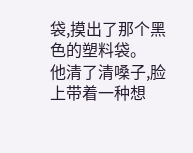袋,摸出了那个黑色的塑料袋。
他清了清嗓子,脸上带着一种想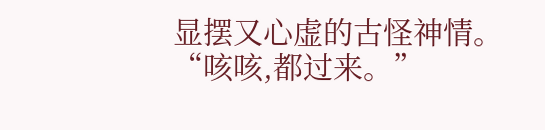显摆又心虚的古怪神情。
“咳咳,都过来。”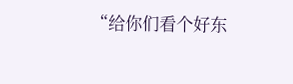“给你们看个好东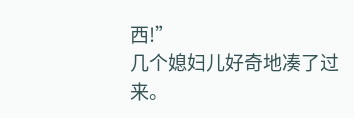西!”
几个媳妇儿好奇地凑了过来。